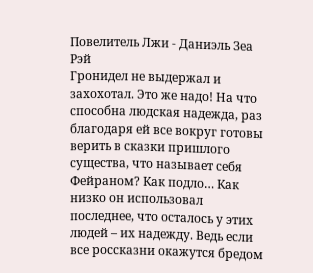Повелитель Лжи - Даниэль Зеа Рэй
Гронидел не выдержал и захохотал. Это же надо! На что способна людская надежда, раз благодаря ей все вокруг готовы верить в сказки пришлого существа, что называет себя Фейраном? Как подло… Как низко он использовал последнее, что осталось у этих людей – их надежду. Ведь если все россказни окажутся бредом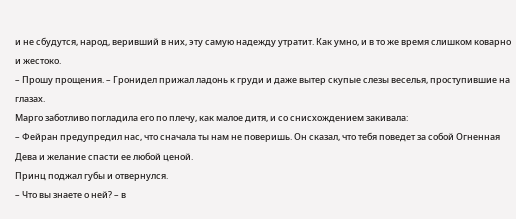и не сбудутся, народ, веривший в них, эту самую надежду утратит. Как умно, и в то же время слишком коварно и жестоко.
– Прошу прощения. – Гронидел прижал ладонь к груди и даже вытер скупые слезы веселья, проступившие на глазах.
Марго заботливо погладила его по плечу, как малое дитя, и со снисхождением закивала:
– Фейран предупредил нас, что сначала ты нам не поверишь. Он сказал, что тебя поведет за собой Огненная Дева и желание спасти ее любой ценой.
Принц поджал губы и отвернулся.
– Что вы знаете о ней? – в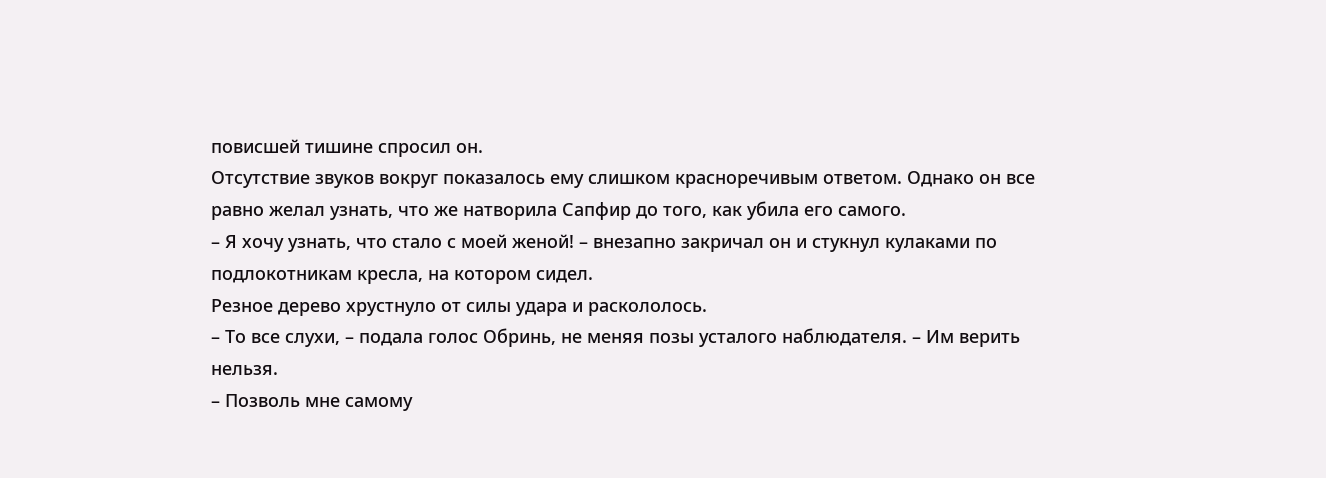повисшей тишине спросил он.
Отсутствие звуков вокруг показалось ему слишком красноречивым ответом. Однако он все равно желал узнать, что же натворила Сапфир до того, как убила его самого.
– Я хочу узнать, что стало с моей женой! – внезапно закричал он и стукнул кулаками по подлокотникам кресла, на котором сидел.
Резное дерево хрустнуло от силы удара и раскололось.
– То все слухи, – подала голос Обринь, не меняя позы усталого наблюдателя. – Им верить нельзя.
– Позволь мне самому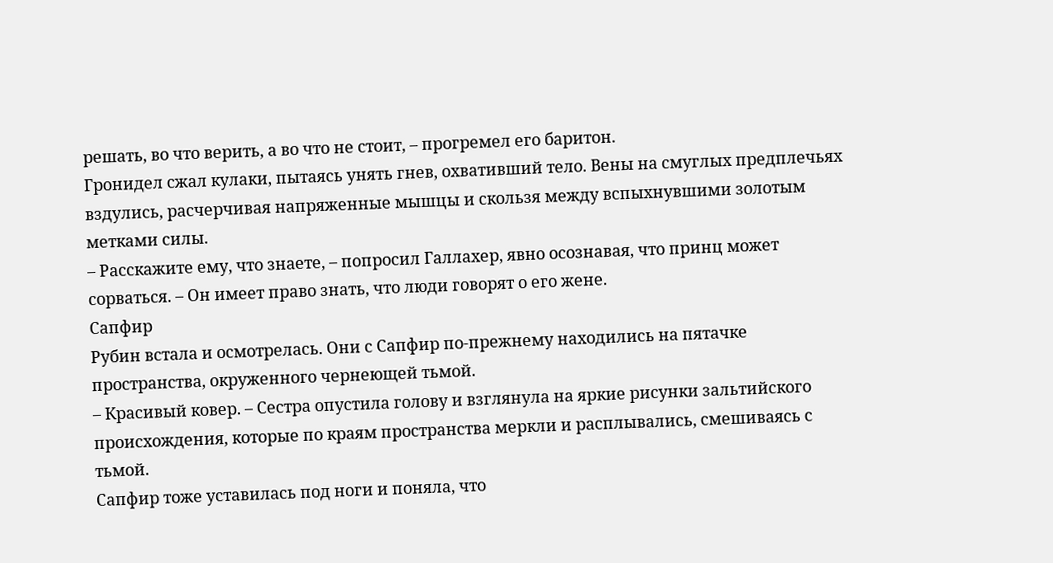решать, во что верить, а во что не стоит, – прогремел его баритон.
Гронидел сжал кулаки, пытаясь унять гнев, охвативший тело. Вены на смуглых предплечьях вздулись, расчерчивая напряженные мышцы и скользя между вспыхнувшими золотым метками силы.
– Расскажите ему, что знаете, – попросил Галлахер, явно осознавая, что принц может сорваться. – Он имеет право знать, что люди говорят о его жене.
Сапфир
Рубин встала и осмотрелась. Они с Сапфир по-прежнему находились на пятачке пространства, окруженного чернеющей тьмой.
– Красивый ковер. – Сестра опустила голову и взглянула на яркие рисунки зальтийского происхождения, которые по краям пространства меркли и расплывались, смешиваясь с тьмой.
Сапфир тоже уставилась под ноги и поняла, что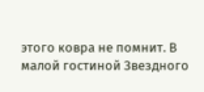этого ковра не помнит. В малой гостиной Звездного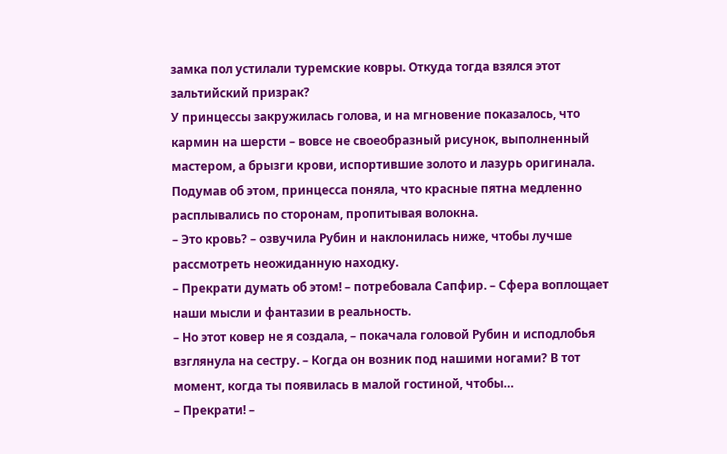замка пол устилали туремские ковры. Откуда тогда взялся этот зальтийский призрак?
У принцессы закружилась голова, и на мгновение показалось, что кармин на шерсти – вовсе не своеобразный рисунок, выполненный мастером, а брызги крови, испортившие золото и лазурь оригинала.
Подумав об этом, принцесса поняла, что красные пятна медленно расплывались по сторонам, пропитывая волокна.
– Это кровь? – озвучила Рубин и наклонилась ниже, чтобы лучше рассмотреть неожиданную находку.
– Прекрати думать об этом! – потребовала Сапфир. – Сфера воплощает наши мысли и фантазии в реальность.
– Но этот ковер не я создала, – покачала головой Рубин и исподлобья взглянула на сестру. – Когда он возник под нашими ногами? В тот момент, когда ты появилась в малой гостиной, чтобы…
– Прекрати! –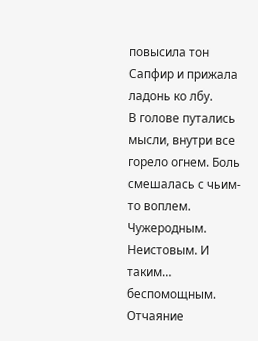повысила тон Сапфир и прижала ладонь ко лбу.
В голове путались мысли, внутри все горело огнем. Боль смешалась с чьим-то воплем. Чужеродным. Неистовым. И таким… беспомощным. Отчаяние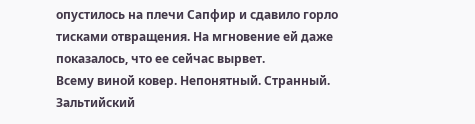опустилось на плечи Сапфир и сдавило горло тисками отвращения. На мгновение ей даже показалось, что ее сейчас вырвет.
Всему виной ковер. Непонятный. Странный. Зальтийский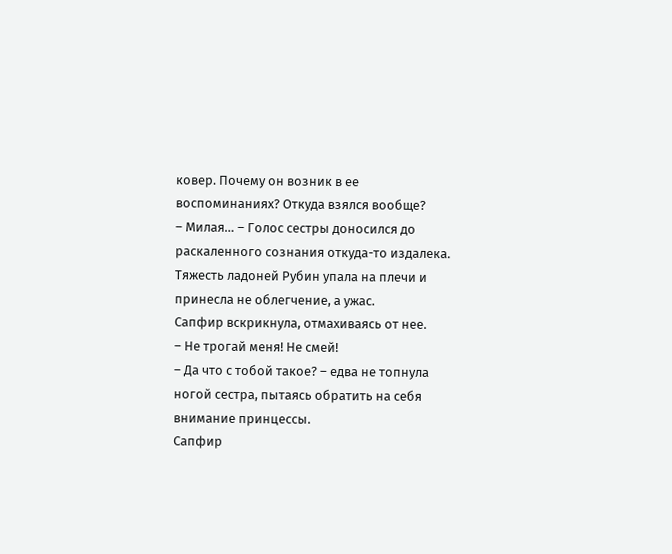ковер. Почему он возник в ее воспоминаниях? Откуда взялся вообще?
– Милая… – Голос сестры доносился до раскаленного сознания откуда-то издалека.
Тяжесть ладоней Рубин упала на плечи и принесла не облегчение, а ужас.
Сапфир вскрикнула, отмахиваясь от нее.
– Не трогай меня! Не смей!
– Да что с тобой такое? – едва не топнула ногой сестра, пытаясь обратить на себя внимание принцессы.
Сапфир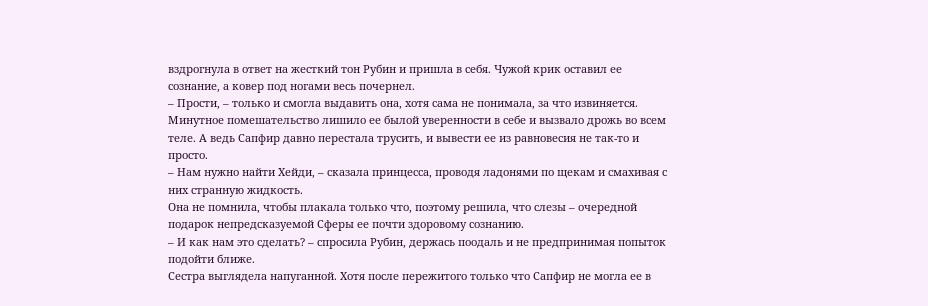вздрогнула в ответ на жесткий тон Рубин и пришла в себя. Чужой крик оставил ее сознание, а ковер под ногами весь почернел.
– Прости, – только и смогла выдавить она, хотя сама не понимала, за что извиняется.
Минутное помешательство лишило ее былой уверенности в себе и вызвало дрожь во всем теле. А ведь Сапфир давно перестала трусить, и вывести ее из равновесия не так-то и просто.
– Нам нужно найти Хейди, – сказала принцесса, проводя ладонями по щекам и смахивая с них странную жидкость.
Она не помнила, чтобы плакала только что, поэтому решила, что слезы – очередной подарок непредсказуемой Сферы ее почти здоровому сознанию.
– И как нам это сделать? – спросила Рубин, держась поодаль и не предпринимая попыток подойти ближе.
Сестра выглядела напуганной. Хотя после пережитого только что Сапфир не могла ее в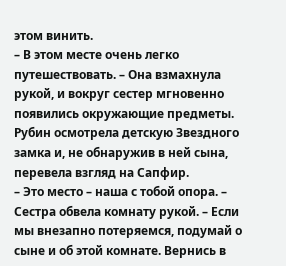этом винить.
– В этом месте очень легко путешествовать. – Она взмахнула рукой, и вокруг сестер мгновенно появились окружающие предметы.
Рубин осмотрела детскую Звездного замка и, не обнаружив в ней сына, перевела взгляд на Сапфир.
– Это место – наша с тобой опора. – Сестра обвела комнату рукой. – Если мы внезапно потеряемся, подумай о сыне и об этой комнате. Вернись в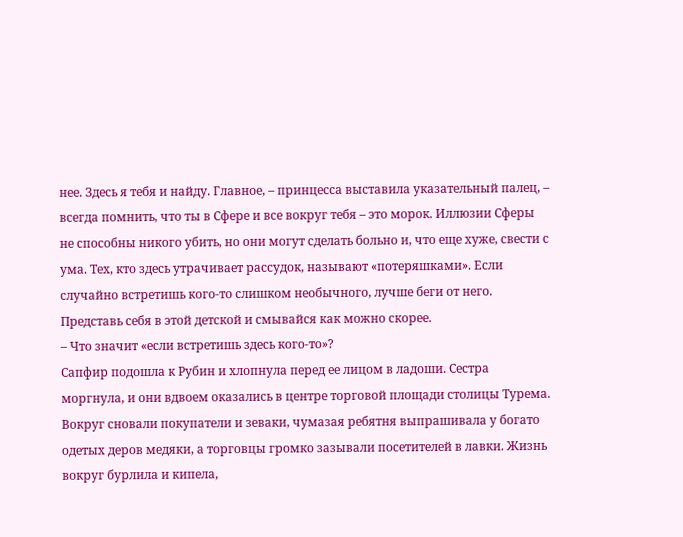нее. Здесь я тебя и найду. Главное, – принцесса выставила указательный палец, – всегда помнить, что ты в Сфере и все вокруг тебя – это морок. Иллюзии Сферы не способны никого убить, но они могут сделать больно и, что еще хуже, свести с ума. Тех, кто здесь утрачивает рассудок, называют «потеряшками». Если случайно встретишь кого-то слишком необычного, лучше беги от него. Представь себя в этой детской и смывайся как можно скорее.
– Что значит «если встретишь здесь кого-то»?
Сапфир подошла к Рубин и хлопнула перед ее лицом в ладоши. Сестра моргнула, и они вдвоем оказались в центре торговой площади столицы Турема. Вокруг сновали покупатели и зеваки, чумазая ребятня выпрашивала у богато одетых деров медяки, а торговцы громко зазывали посетителей в лавки. Жизнь вокруг бурлила и кипела,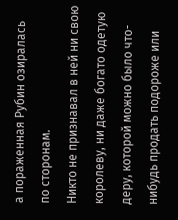а пораженная Рубин озиралась по сторонам.
Никто не признавал в ней ни свою королеву, ни даже богато одетую деру, которой можно было что-нибудь продать подороже или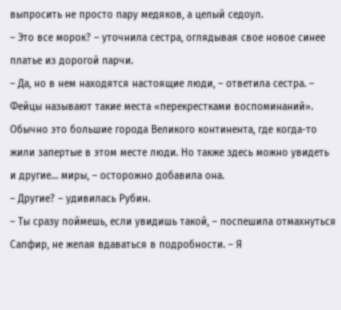выпросить не просто пару медяков, а целый седоул.
– Это все морок? – уточнила сестра, оглядывая свое новое синее платье из дорогой парчи.
– Да, но в нем находятся настоящие люди, – ответила сестра. – Фейцы называют такие места «перекрестками воспоминаний». Обычно это большие города Великого континента, где когда-то жили запертые в этом месте люди. Но также здесь можно увидеть и другие… миры, – осторожно добавила она.
– Другие? – удивилась Рубин.
– Ты сразу поймешь, если увидишь такой, – поспешила отмахнуться Сапфир, не желая вдаваться в подробности. – Я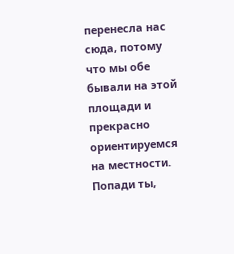перенесла нас сюда, потому что мы обе бывали на этой площади и прекрасно ориентируемся на местности. Попади ты,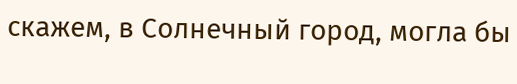скажем, в Солнечный город, могла бы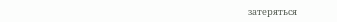затеряться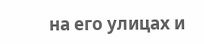на его улицах и